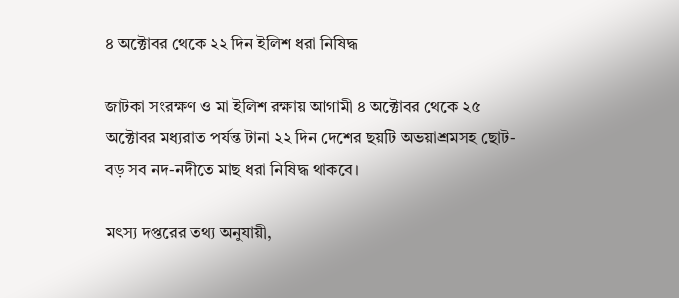৪ অক্টোবর থেকে ২২ দিন ইলিশ ধরা নিষিদ্ধ

জাটকা সংরক্ষণ ও মা ইলিশ রক্ষায় আগামী ৪ অক্টোবর থেকে ২৫ অক্টোবর মধ্যরাত পর্যন্ত টানা ২২ দিন দেশের ছয়টি অভয়াশ্রমসহ ছোট-বড় সব নদ-নদীতে মাছ ধরা নিষিদ্ধ থাকবে।

মৎস্য দপ্তরের তথ্য অনুযায়ী,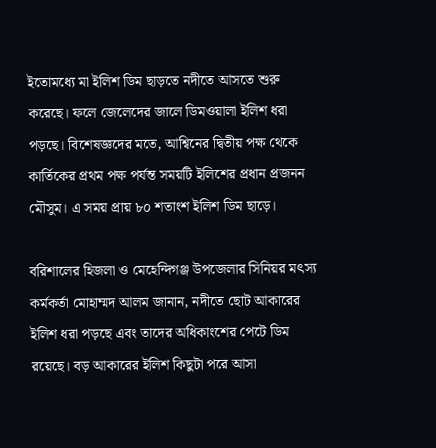ইতোমধ্যে মা ইলিশ ডিম ছাড়তে নদীতে আসতে শুরু করেছে। ফলে জেলেদের জালে ডিমওয়ালা ইলিশ ধরা পড়ছে। বিশেষজ্ঞদের মতে, আশ্বিনের দ্বিতীয় পক্ষ থেকে কার্তিকের প্রথম পক্ষ পর্যন্ত সময়টি ইলিশের প্রধান প্রজনন মৌসুম। এ সময় প্রায় ৮০ শতাংশ ইলিশ ডিম ছাড়ে।

বরিশালের হিজলা ও মেহেন্দিগঞ্জ উপজেলার সিনিয়র মৎস্য কর্মকর্তা মোহাম্মদ আলম জানান, নদীতে ছোট আকারের ইলিশ ধরা পড়ছে এবং তাদের অধিকাংশের পেটে ডিম রয়েছে। বড় আকারের ইলিশ কিছুটা পরে আসা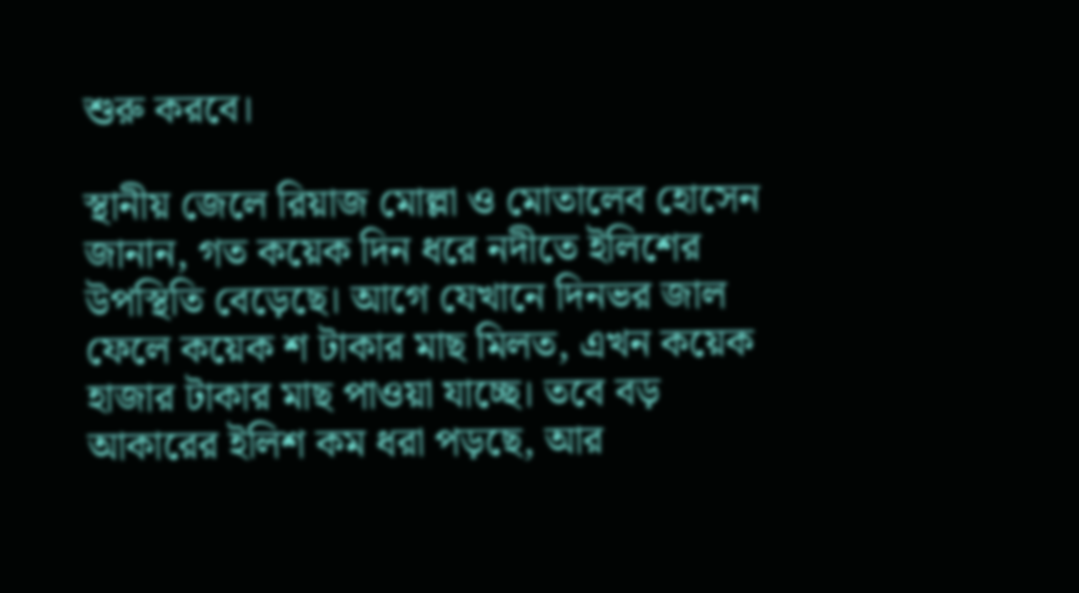শুরু করবে।

স্থানীয় জেলে রিয়াজ মোল্লা ও মোতালেব হোসেন জানান, গত কয়েক দিন ধরে নদীতে ইলিশের উপস্থিতি বেড়েছে। আগে যেখানে দিনভর জাল ফেলে কয়েক শ টাকার মাছ মিলত, এখন কয়েক হাজার টাকার মাছ পাওয়া যাচ্ছে। তবে বড় আকারের ইলিশ কম ধরা পড়ছে, আর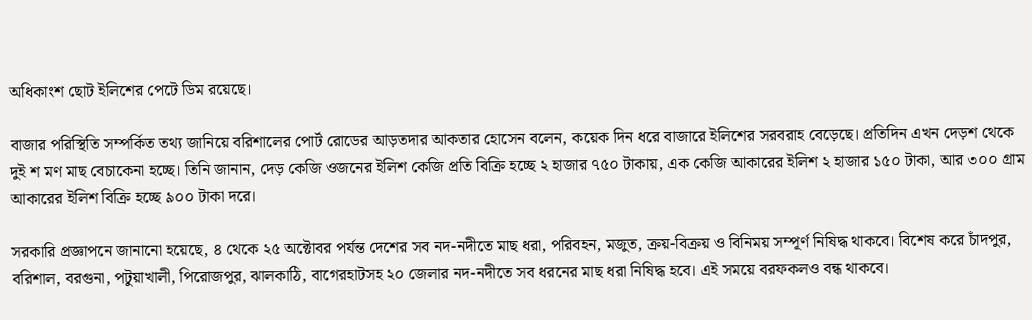অধিকাংশ ছোট ইলিশের পেটে ডিম রয়েছে।

বাজার পরিস্থিতি সম্পর্কিত তথ্য জানিয়ে বরিশালের পোর্ট রোডের আড়তদার আকতার হোসেন বলেন, কয়েক দিন ধরে বাজারে ইলিশের সরবরাহ বেড়েছে। প্রতিদিন এখন দেড়শ থেকে দুই শ মণ মাছ বেচাকেনা হচ্ছে। তিনি জানান, দেড় কেজি ওজনের ইলিশ কেজি প্রতি বিক্রি হচ্ছে ২ হাজার ৭৫০ টাকায়, এক কেজি আকারের ইলিশ ২ হাজার ১৫০ টাকা, আর ৩০০ গ্রাম আকারের ইলিশ বিক্রি হচ্ছে ৯০০ টাকা দরে।

সরকারি প্রজ্ঞাপনে জানানো হয়েছে, ৪ থেকে ২৫ অক্টোবর পর্যন্ত দেশের সব নদ-নদীতে মাছ ধরা, পরিবহন, মজুত, ক্রয়-বিক্রয় ও বিনিময় সম্পূর্ণ নিষিদ্ধ থাকবে। বিশেষ করে চাঁদপুর, বরিশাল, বরগুনা, পটুয়াখালী, পিরোজপুর, ঝালকাঠি, বাগেরহাটসহ ২০ জেলার নদ-নদীতে সব ধরনের মাছ ধরা নিষিদ্ধ হবে। এই সময়ে বরফকলও বন্ধ থাকবে।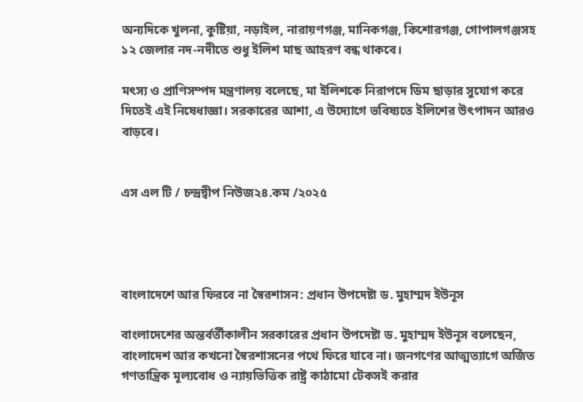অন্যদিকে খুলনা, কুষ্টিয়া, নড়াইল, নারায়ণগঞ্জ, মানিকগঞ্জ, কিশোরগঞ্জ, গোপালগঞ্জসহ ১২ জেলার নদ-নদীতে শুধু ইলিশ মাছ আহরণ বন্ধ থাকবে।

মৎস্য ও প্রাণিসম্পদ মন্ত্রণালয় বলেছে, মা ইলিশকে নিরাপদে ডিম ছাড়ার সুযোগ করে দিতেই এই নিষেধাজ্ঞা। সরকারের আশা, এ উদ্যোগে ভবিষ্যতে ইলিশের উৎপাদন আরও বাড়বে।


এস এল টি / চন্দ্রদ্বীপ নিউজ২৪.কম /২০২৫




বাংলাদেশে আর ফিরবে না স্বৈরশাসন: প্রধান উপদেষ্টা ড. মুহাম্মদ ইউনূস

বাংলাদেশের অন্তর্বর্তীকালীন সরকারের প্রধান উপদেষ্টা ড. মুহাম্মদ ইউনূস বলেছেন, বাংলাদেশ আর কখনো স্বৈরশাসনের পথে ফিরে যাবে না। জনগণের আত্মত্যাগে অর্জিত গণতান্ত্রিক মূল্যবোধ ও ন্যায়ভিত্তিক রাষ্ট্র কাঠামো টেকসই করার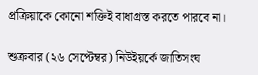প্রক্রিয়াকে কোনো শক্তিই বাধাগ্রস্ত করতে পারবে না।

শুক্রবার (২৬ সেপ্টেম্বর) নিউইয়র্কে জাতিসংঘ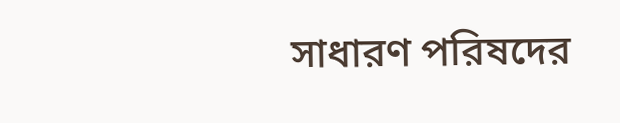সাধারণ পরিষদের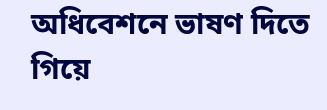অধিবেশনে ভাষণ দিতে গিয়ে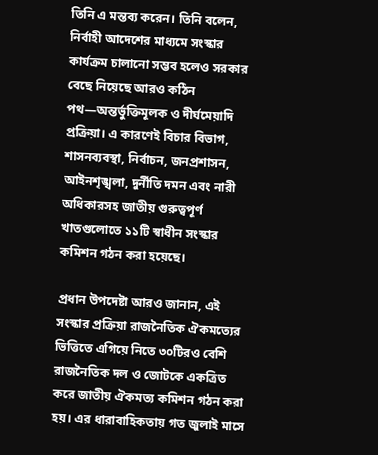তিনি এ মন্তব্য করেন। তিনি বলেন, নির্বাহী আদেশের মাধ্যমে সংস্কার কার্যক্রম চালানো সম্ভব হলেও সরকার বেছে নিয়েছে আরও কঠিন পথ—অন্তর্ভুক্তিমূলক ও দীর্ঘমেয়াদি প্রক্রিয়া। এ কারণেই বিচার বিভাগ, শাসনব্যবস্থা, নির্বাচন, জনপ্রশাসন, আইনশৃঙ্খলা, দুর্নীতি দমন এবং নারী অধিকারসহ জাতীয় গুরুত্বপূর্ণ খাতগুলোতে ১১টি স্বাধীন সংস্কার কমিশন গঠন করা হয়েছে।

প্রধান উপদেষ্টা আরও জানান, এই সংস্কার প্রক্রিয়া রাজনৈতিক ঐকমত্যের ভিত্তিতে এগিয়ে নিতে ৩০টিরও বেশি রাজনৈতিক দল ও জোটকে একত্রিত করে জাতীয় ঐকমত্য কমিশন গঠন করা হয়। এর ধারাবাহিকতায় গত জুলাই মাসে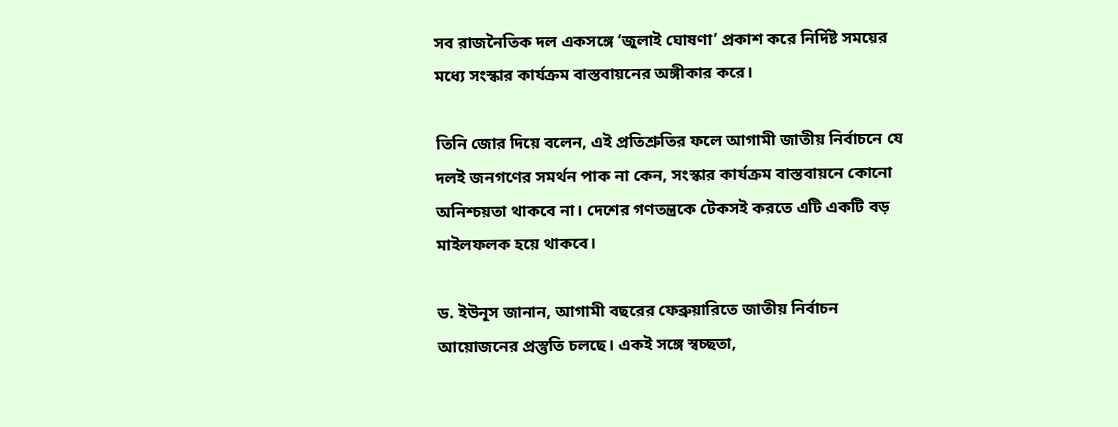সব রাজনৈতিক দল একসঙ্গে ‘জুলাই ঘোষণা’ প্রকাশ করে নির্দিষ্ট সময়ের মধ্যে সংস্কার কার্যক্রম বাস্তবায়নের অঙ্গীকার করে।

তিনি জোর দিয়ে বলেন, এই প্রতিশ্রুতির ফলে আগামী জাতীয় নির্বাচনে যে দলই জনগণের সমর্থন পাক না কেন, সংস্কার কার্যক্রম বাস্তবায়নে কোনো অনিশ্চয়তা থাকবে না। দেশের গণতন্ত্রকে টেকসই করতে এটি একটি বড় মাইলফলক হয়ে থাকবে।

ড. ইউনূস জানান, আগামী বছরের ফেব্রুয়ারিতে জাতীয় নির্বাচন আয়োজনের প্রস্তুতি চলছে। একই সঙ্গে স্বচ্ছতা,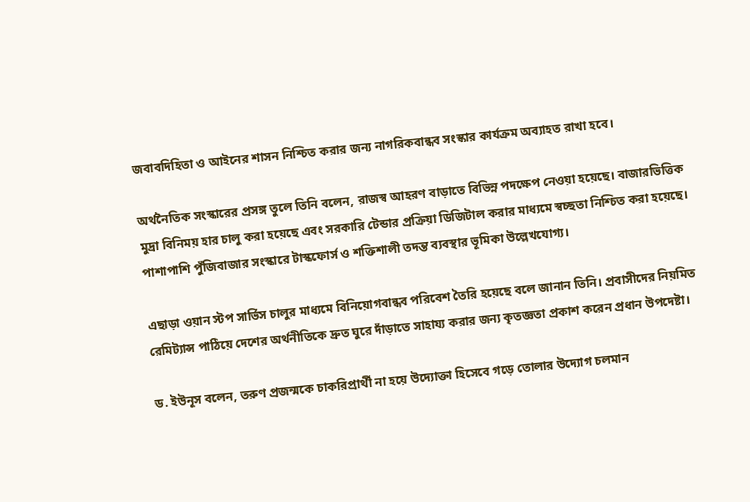জবাবদিহিতা ও আইনের শাসন নিশ্চিত করার জন্য নাগরিকবান্ধব সংস্কার কার্যক্রম অব্যাহত রাখা হবে।

অর্থনৈতিক সংস্কারের প্রসঙ্গ তুলে তিনি বলেন, রাজস্ব আহরণ বাড়াতে বিভিন্ন পদক্ষেপ নেওয়া হয়েছে। বাজারভিত্তিক মুদ্রা বিনিময় হার চালু করা হয়েছে এবং সরকারি টেন্ডার প্রক্রিয়া ডিজিটাল করার মাধ্যমে স্বচ্ছতা নিশ্চিত করা হয়েছে। পাশাপাশি পুঁজিবাজার সংস্কারে টাস্কফোর্স ও শক্তিশালী তদন্ত ব্যবস্থার ভূমিকা উল্লেখযোগ্য।

এছাড়া ওয়ান স্টপ সার্ভিস চালুর মাধ্যমে বিনিয়োগবান্ধব পরিবেশ তৈরি হয়েছে বলে জানান তিনি। প্রবাসীদের নিয়মিত রেমিট্যান্স পাঠিয়ে দেশের অর্থনীতিকে দ্রুত ঘুরে দাঁড়াতে সাহায্য করার জন্য কৃতজ্ঞতা প্রকাশ করেন প্রধান উপদেষ্টা।

ড. ইউনূস বলেন, তরুণ প্রজন্মকে চাকরিপ্রার্থী না হয়ে উদ্যোক্তা হিসেবে গড়ে তোলার উদ্যোগ চলমান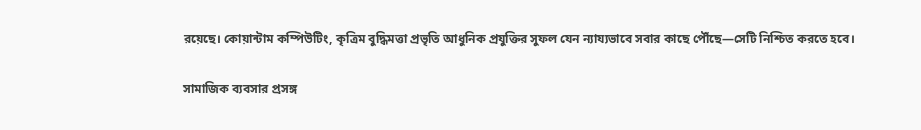রয়েছে। কোয়ান্টাম কম্পিউটিং, কৃত্রিম বুদ্ধিমত্তা প্রভৃতি আধুনিক প্রযুক্তির সুফল যেন ন্যায্যভাবে সবার কাছে পৌঁছে—সেটি নিশ্চিত করতে হবে।

সামাজিক ব্যবসার প্রসঙ্গ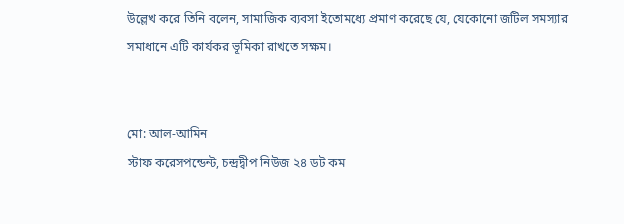উল্লেখ করে তিনি বলেন, সামাজিক ব্যবসা ইতোমধ্যে প্রমাণ করেছে যে, যেকোনো জটিল সমস্যার সমাধানে এটি কার্যকর ভূমিকা রাখতে সক্ষম।


মো: আল-আমিন
স্টাফ করেসপন্ডেন্ট, চন্দ্রদ্বীপ নিউজ ২৪ ডট কম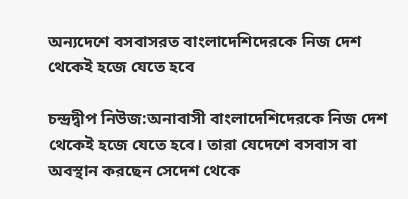অন্যদেশে বসবাসরত বাংলাদেশিদেরকে নিজ দেশ থেকেই হজে যেতে হবে

চন্দ্রদ্বীপ নিউজ:অনাবাসী বাংলাদেশিদেরকে নিজ দেশ থেকেই হজে যেতে হবে। তারা যেদেশে বসবাস বা অবস্থান করছেন সেদেশ থেকে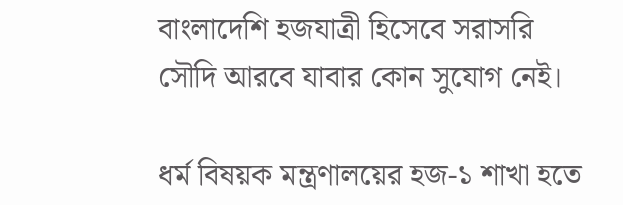বাংলাদেশি হজযাত্রী হিসেবে সরাসরি সৌদি আরবে যাবার কোন সুযোগ নেই।

ধর্ম বিষয়ক মন্ত্রণালয়ের হজ-১ শাখা হতে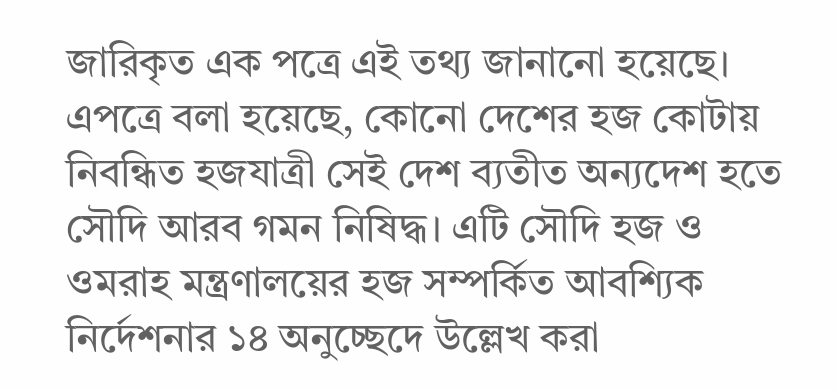জারিকৃত এক পত্রে এই তথ্য জানানো হয়েছে। এপত্রে বলা হয়েছে, কোনো দেশের হজ কোটায় নিবন্ধিত হজযাত্রী সেই দেশ ব্যতীত অন্যদেশ হতে সৌদি আরব গমন নিষিদ্ধ। এটি সৌদি হজ ও ওমরাহ মন্ত্রণালয়ের হজ সম্পর্কিত আবশ্যিক নির্দেশনার ১৪ অনুচ্ছেদে উল্লেখ করা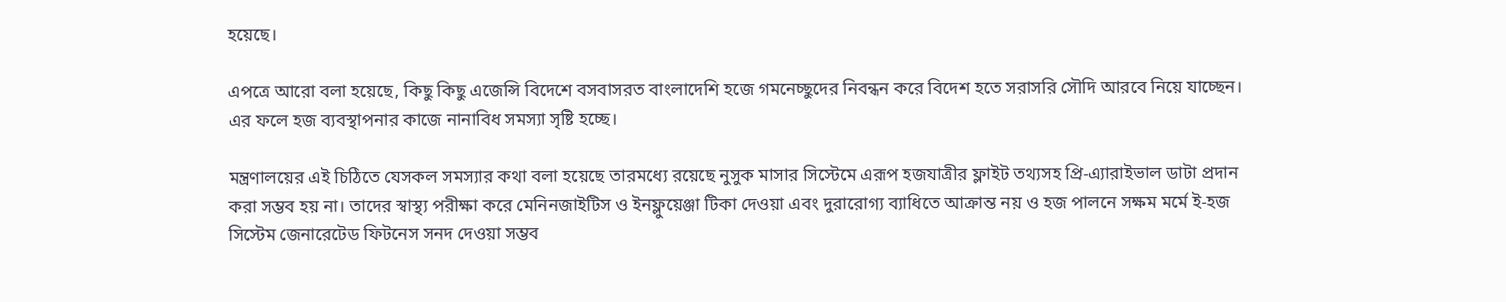হয়েছে।

এপত্রে আরো বলা হয়েছে, কিছু কিছু এজেন্সি বিদেশে বসবাসরত বাংলাদেশি হজে গমনেচ্ছুদের নিবন্ধন করে বিদেশ হতে সরাসরি সৌদি আরবে নিয়ে যাচ্ছেন। এর ফলে হজ ব্যবস্থাপনার কাজে নানাবিধ সমস্যা সৃষ্টি হচ্ছে।

মন্ত্রণালয়ের এই চিঠিতে যেসকল সমস্যার কথা বলা হয়েছে তারমধ্যে রয়েছে নুসুক মাসার সিস্টেমে এরূপ হজযাত্রীর ফ্লাইট তথ্যসহ প্রি-এ্যারাইভাল ডাটা প্রদান করা সম্ভব হয় না। তাদের স্বাস্থ্য পরীক্ষা করে মেনিনজাইটিস ও ইনফ্লুয়েঞ্জা টিকা দেওয়া এবং দুরারোগ্য ব্যাধিতে আক্রান্ত নয় ও হজ পালনে সক্ষম মর্মে ই-হজ সিস্টেম জেনারেটেড ফিটনেস সনদ দেওয়া সম্ভব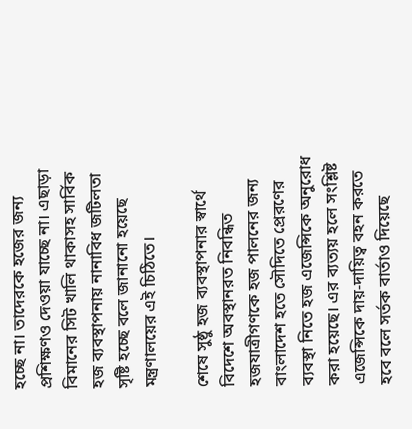হচ্ছে না। তাদেরকে হজের জন্য প্রশিক্ষণও দেওয়া যাচ্ছে না। এছাড়া বিমানের সিট খালি থাকাসহ সার্বিক হজ ব্যবস্থাপনায় নানাবিধ জটিলতা সৃষ্টি হচ্ছে বলে জানানো হয়েছে মন্ত্রণালয়ের এই চিঠিতে।

শেষে সুষ্ঠু হজ ব্যবস্থাপনার স্বার্থে বিদেশে অবস্থানরত নিবন্ধিত হজযাত্রীগণকে হজ পালনের জন্য বাংলাদেশ হতে সৌদিতে প্রেরণের ব্যবস্থা নিতে হজ এজেন্সিকে অনুরোধ করা হয়েছে। এর ব্যত্যয় হলে সংশ্লিষ্ট এজেন্সিকে দায়-দায়িত্ব বহন করতে হবে বলে সর্তক বার্তাও দিয়েছে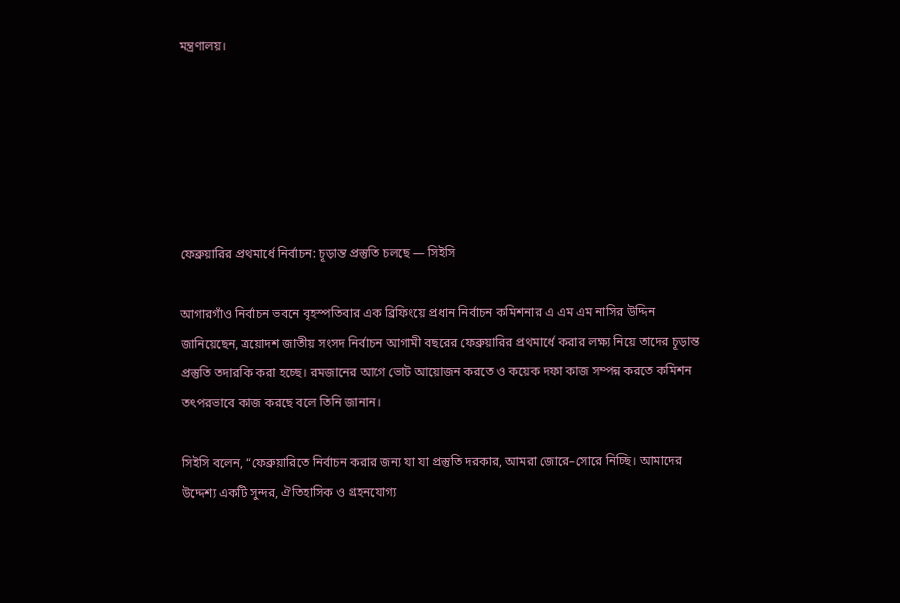মন্ত্রণালয়।






ফেব্রুয়ারির প্রথমার্ধে নির্বাচন: চূড়ান্ত প্রস্তুতি চলছে — সিইসি

আগারগাঁও নির্বাচন ভবনে বৃহস্পতিবার এক ব্রিফিংয়ে প্রধান নির্বাচন কমিশনার এ এম এম নাসির উদ্দিন জানিয়েছেন, ত্রয়োদশ জাতীয় সংসদ নির্বাচন আগামী বছরের ফেব্রুয়ারির প্রথমার্ধে করার লক্ষ্য নিয়ে তাদের চূড়ান্ত প্রস্তুতি তদারকি করা হচ্ছে। রমজানের আগে ভোট আয়োজন করতে ও কয়েক দফা কাজ সম্পন্ন করতে কমিশন তৎপরভাবে কাজ করছে বলে তিনি জানান।

সিইসি বলেন, “ফেব্রুয়ারিতে নির্বাচন করার জন্য যা যা প্রস্তুতি দরকার, আমরা জোরে–সোরে নিচ্ছি। আমাদের উদ্দেশ্য একটি সুন্দর, ঐতিহাসিক ও গ্রহনযোগ্য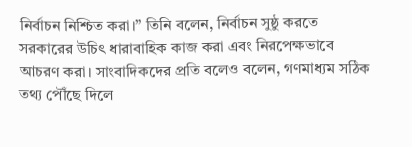নির্বাচন নিশ্চিত করা।” তিনি বলেন, নির্বাচন সুষ্ঠু করতে সরকারের উচিৎ ধারাবাহিক কাজ করা এবং নিরপেক্ষভাবে আচরণ করা। সাংবাদিকদের প্রতি বলেও বলেন, গণমাধ্যম সঠিক তথ্য পৌঁছে দিলে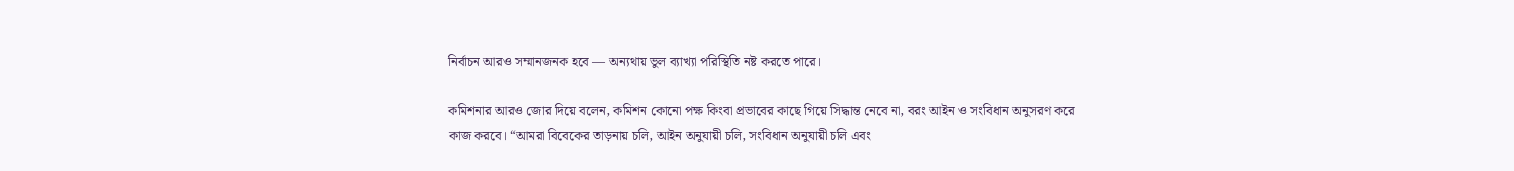নির্বাচন আরও সম্মানজনক হবে — অন্যথায় ভুল ব্যাখ্যা পরিস্থিতি নষ্ট করতে পারে।

কমিশনার আরও জোর দিয়ে বলেন, কমিশন কোনো পক্ষ কিংবা প্রভাবের কাছে গিয়ে সিদ্ধান্ত নেবে না, বরং আইন ও সংবিধান অনুসরণ করে কাজ করবে। “আমরা বিবেকের তাড়নায় চলি, আইন অনুযায়ী চলি, সংবিধান অনুযায়ী চলি এবং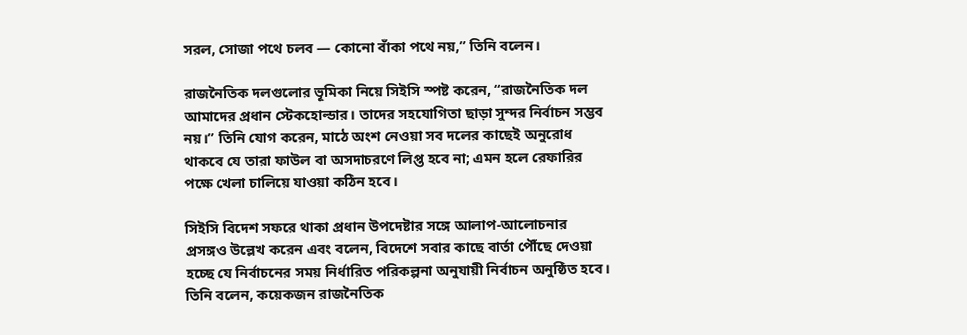সরল, সোজা পথে চলব — কোনো বাঁকা পথে নয়,” তিনি বলেন।

রাজনৈতিক দলগুলোর ভূমিকা নিয়ে সিইসি স্পষ্ট করেন, “রাজনৈতিক দল আমাদের প্রধান স্টেকহোল্ডার। তাদের সহযোগিতা ছাড়া সুন্দর নির্বাচন সম্ভব নয়।” তিনি যোগ করেন, মাঠে অংশ নেওয়া সব দলের কাছেই অনুরোধ থাকবে যে তারা ফাউল বা অসদাচরণে লিপ্ত হবে না; এমন হলে রেফারির পক্ষে খেলা চালিয়ে যাওয়া কঠিন হবে।

সিইসি বিদেশ সফরে থাকা প্রধান উপদেষ্টার সঙ্গে আলাপ-আলোচনার প্রসঙ্গও উল্লেখ করেন এবং বলেন, বিদেশে সবার কাছে বার্তা পৌঁছে দেওয়া হচ্ছে যে নির্বাচনের সময় নির্ধারিত পরিকল্পনা অনুযায়ী নির্বাচন অনুষ্ঠিত হবে। তিনি বলেন, কয়েকজন রাজনৈতিক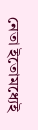নেতা ইতোমধ্যেই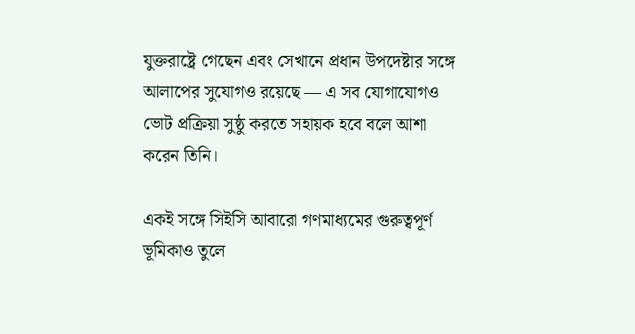যুক্তরাষ্ট্রে গেছেন এবং সেখানে প্রধান উপদেষ্টার সঙ্গে আলাপের সুযোগও রয়েছে — এ সব যোগাযোগও ভোট প্রক্রিয়া সুষ্ঠু করতে সহায়ক হবে বলে আশা করেন তিনি।

একই সঙ্গে সিইসি আবারো গণমাধ্যমের গুরুত্বপূর্ণ ভূমিকাও তুলে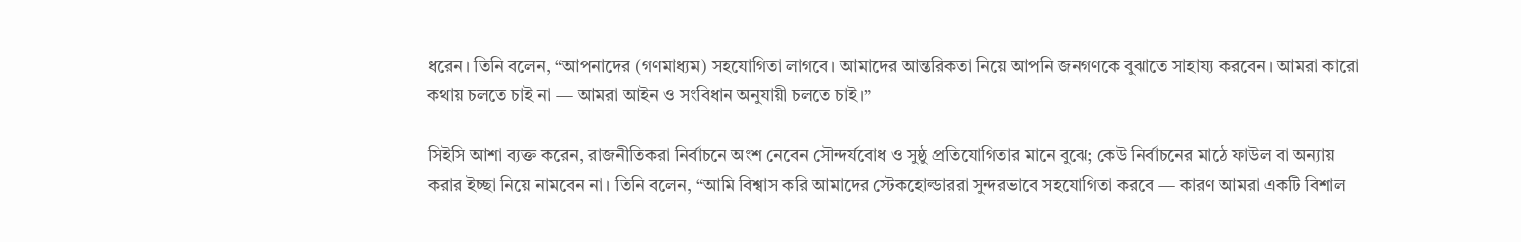ধরেন। তিনি বলেন, “আপনাদের (গণমাধ্যম) সহযোগিতা লাগবে। আমাদের আন্তরিকতা নিয়ে আপনি জনগণকে বুঝাতে সাহায্য করবেন। আমরা কারো কথায় চলতে চাই না — আমরা আইন ও সংবিধান অনুযায়ী চলতে চাই।”

সিইসি আশা ব্যক্ত করেন, রাজনীতিকরা নির্বাচনে অংশ নেবেন সৌন্দর্যবোধ ও সুষ্ঠু প্রতিযোগিতার মানে বুঝে; কেউ নির্বাচনের মাঠে ফাউল বা অন্যায় করার ইচ্ছা নিয়ে নামবেন না। তিনি বলেন, “আমি বিশ্বাস করি আমাদের স্টেকহোল্ডাররা সুন্দরভাবে সহযোগিতা করবে — কারণ আমরা একটি বিশাল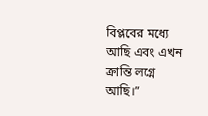বিপ্লবের মধ্যে আছি এবং এখন ক্রান্তি লগ্নে আছি।”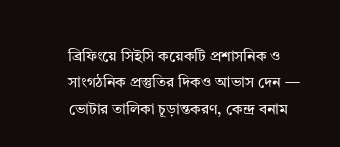ব্রিফিংয়ে সিইসি কয়েকটি প্রশাসনিক ও সাংগঠনিক প্রস্তুতির দিকও আভাস দেন — ভোটার তালিকা চূড়ান্তকরণ, কেন্দ্র বনাম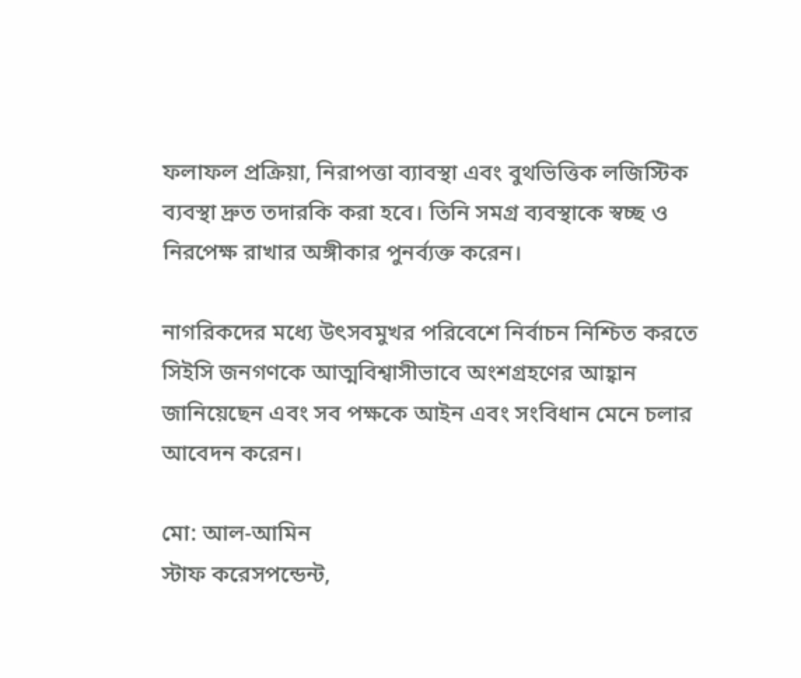ফলাফল প্রক্রিয়া, নিরাপত্তা ব্যাবস্থা এবং বুথভিত্তিক লজিস্টিক ব্যবস্থা দ্রুত তদারকি করা হবে। তিনি সমগ্র ব্যবস্থাকে স্বচ্ছ ও নিরপেক্ষ রাখার অঙ্গীকার পুনর্ব্যক্ত করেন।

নাগরিকদের মধ্যে উৎসবমুখর পরিবেশে নির্বাচন নিশ্চিত করতে সিইসি জনগণকে আত্মবিশ্বাসীভাবে অংশগ্রহণের আহ্বান জানিয়েছেন এবং সব পক্ষকে আইন এবং সংবিধান মেনে চলার আবেদন করেন।

মো: আল-আমিন
স্টাফ করেসপন্ডেন্ট,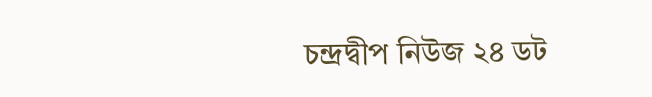চন্দ্রদ্বীপ নিউজ ২৪ ডট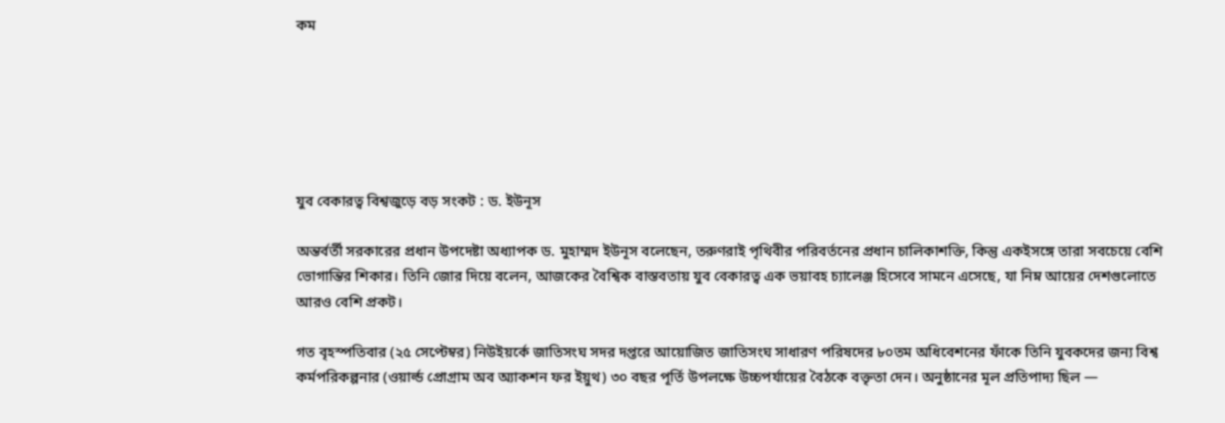কম






যুব বেকারত্ব বিশ্বজুড়ে বড় সংকট : ড. ইউনূস

অন্তর্বর্তী সরকারের প্রধান উপদেষ্টা অধ্যাপক ড. মুহাম্মদ ইউনূস বলেছেন, তরুণরাই পৃথিবীর পরিবর্তনের প্রধান চালিকাশক্তি, কিন্তু একইসঙ্গে তারা সবচেয়ে বেশি ভোগান্তির শিকার। তিনি জোর দিয়ে বলেন, আজকের বৈশ্বিক বাস্তবতায় যুব বেকারত্ব এক ভয়াবহ চ্যালেঞ্জ হিসেবে সামনে এসেছে, যা নিম্ন আয়ের দেশগুলোতে আরও বেশি প্রকট।

গত বৃহস্পতিবার (২৫ সেপ্টেম্বর) নিউইয়র্কে জাতিসংঘ সদর দপ্তরে আয়োজিত জাতিসংঘ সাধারণ পরিষদের ৮০তম অধিবেশনের ফাঁকে তিনি যুবকদের জন্য বিশ্ব কর্মপরিকল্পনার (ওয়ার্ল্ড প্রোগ্রাম অব অ্যাকশন ফর ইয়ুথ) ৩০ বছর পূর্তি উপলক্ষে উচ্চপর্যায়ের বৈঠকে বক্তৃতা দেন। অনুষ্ঠানের মূল প্রতিপাদ্য ছিল —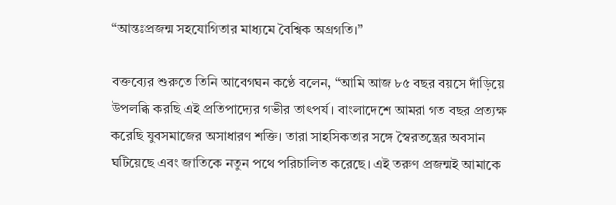“আন্তঃপ্রজন্ম সহযোগিতার মাধ্যমে বৈশ্বিক অগ্রগতি।”

বক্তব্যের শুরুতে তিনি আবেগঘন কণ্ঠে বলেন, “আমি আজ ৮৫ বছর বয়সে দাঁড়িয়ে উপলব্ধি করছি এই প্রতিপাদ্যের গভীর তাৎপর্য। বাংলাদেশে আমরা গত বছর প্রত্যক্ষ করেছি যুবসমাজের অসাধারণ শক্তি। তারা সাহসিকতার সঙ্গে স্বৈরতন্ত্রের অবসান ঘটিয়েছে এবং জাতিকে নতুন পথে পরিচালিত করেছে। এই তরুণ প্রজন্মই আমাকে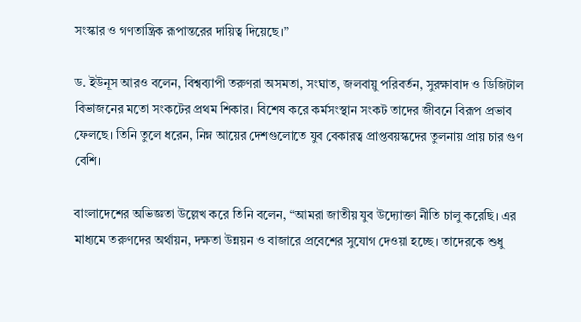সংস্কার ও গণতান্ত্রিক রূপান্তরের দায়িত্ব দিয়েছে।”

ড. ইউনূস আরও বলেন, বিশ্বব্যাপী তরুণরা অসমতা, সংঘাত, জলবায়ু পরিবর্তন, সুরক্ষাবাদ ও ডিজিটাল বিভাজনের মতো সংকটের প্রথম শিকার। বিশেষ করে কর্মসংস্থান সংকট তাদের জীবনে বিরূপ প্রভাব ফেলছে। তিনি তুলে ধরেন, নিম্ন আয়ের দেশগুলোতে যুব বেকারত্ব প্রাপ্তবয়স্কদের তুলনায় প্রায় চার গুণ বেশি।

বাংলাদেশের অভিজ্ঞতা উল্লেখ করে তিনি বলেন, “আমরা জাতীয় যুব উদ্যোক্তা নীতি চালু করেছি। এর মাধ্যমে তরুণদের অর্থায়ন, দক্ষতা উন্নয়ন ও বাজারে প্রবেশের সুযোগ দেওয়া হচ্ছে। তাদেরকে শুধু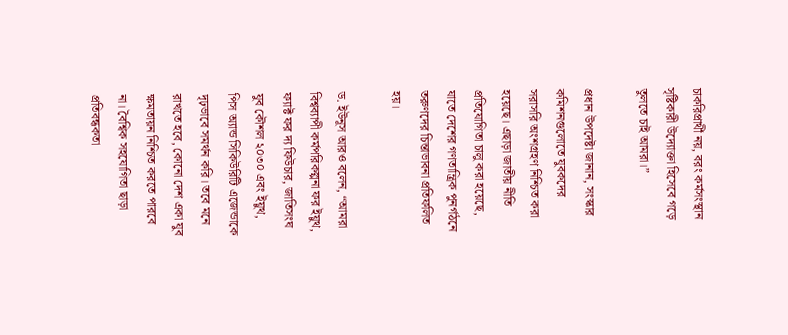চাকরিপ্রার্থী নয়, বরং কর্মসংস্থান সৃষ্টিকারী উদ্যোক্তা হিসেবে গড়ে তুলতে চাই আমরা।”

প্রধান উপদেষ্টা জানান, সংস্কার কমিশনগুলোতে যুবকদের সরাসরি অংশগ্রহণ নিশ্চিত করা হয়েছে। এছাড়া জাতীয় নীতি প্রতিযোগিতা চালু করা হয়েছে, যাতে দেশের গণতান্ত্রিক পুনর্গঠনে তরুণদের চিন্তাভাবনা প্রতিফলিত হয়।

ড. ইউনূস আরও বলেন, “আমরা বিশ্বব্যাপী কর্মপরিকল্পনা ফর ইয়ুথ, ফ্যাক্ট ফর দ্য ফিউচার, জাতিসংঘ যুব কৌশল ২০৩০ এবং ইয়ুথ, পিস অ্যান্ড সিকিউরিটি এজেন্ডাকে দৃঢ়ভাবে সমর্থন করি। তবে মনে রাখতে হবে, কোনো দেশ একা যুব ক্ষমতায়ন নিশ্চিত করতে পারবে না। বৈশ্বিক সহযোগিতা ছাড়া প্রতিবন্ধকতা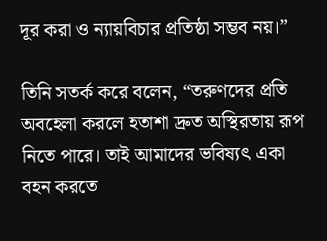দূর করা ও ন্যায়বিচার প্রতিষ্ঠা সম্ভব নয়।”

তিনি সতর্ক করে বলেন, “তরুণদের প্রতি অবহেলা করলে হতাশা দ্রুত অস্থিরতায় রূপ নিতে পারে। তাই আমাদের ভবিষ্যৎ একা বহন করতে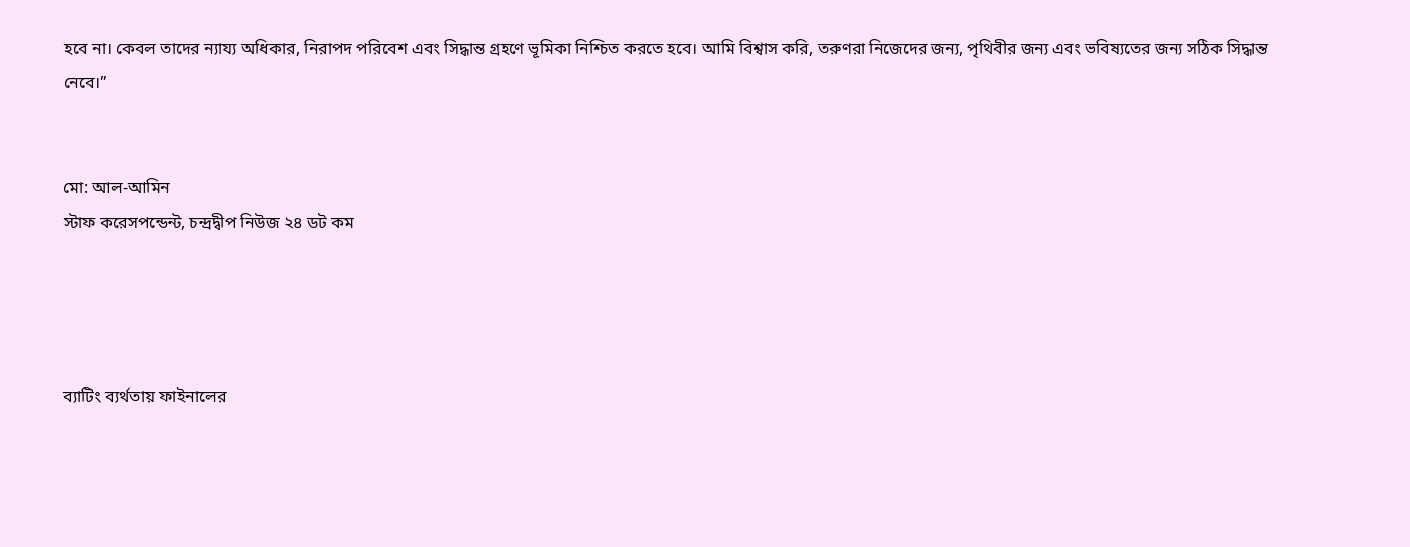হবে না। কেবল তাদের ন্যায্য অধিকার, নিরাপদ পরিবেশ এবং সিদ্ধান্ত গ্রহণে ভূমিকা নিশ্চিত করতে হবে। আমি বিশ্বাস করি, তরুণরা নিজেদের জন্য, পৃথিবীর জন্য এবং ভবিষ্যতের জন্য সঠিক সিদ্ধান্ত নেবে।”


মো: আল-আমিন
স্টাফ করেসপন্ডেন্ট, চন্দ্রদ্বীপ নিউজ ২৪ ডট কম




ব্যাটিং ব্যর্থতায় ফাইনালের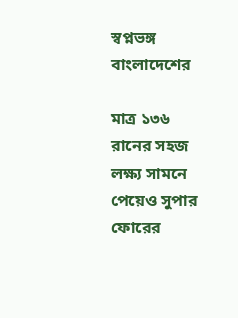স্বপ্নভঙ্গ বাংলাদেশের

মাত্র ১৩৬ রানের সহজ লক্ষ্য সামনে পেয়েও সুপার ফোরের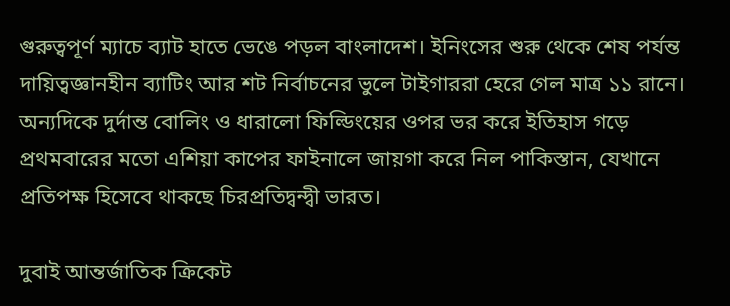গুরুত্বপূর্ণ ম্যাচে ব্যাট হাতে ভেঙে পড়ল বাংলাদেশ। ইনিংসের শুরু থেকে শেষ পর্যন্ত দায়িত্বজ্ঞানহীন ব্যাটিং আর শট নির্বাচনের ভুলে টাইগাররা হেরে গেল মাত্র ১১ রানে। অন্যদিকে দুর্দান্ত বোলিং ও ধারালো ফিল্ডিংয়ের ওপর ভর করে ইতিহাস গড়ে প্রথমবারের মতো এশিয়া কাপের ফাইনালে জায়গা করে নিল পাকিস্তান, যেখানে প্রতিপক্ষ হিসেবে থাকছে চিরপ্রতিদ্বন্দ্বী ভারত।

দুবাই আন্তর্জাতিক ক্রিকেট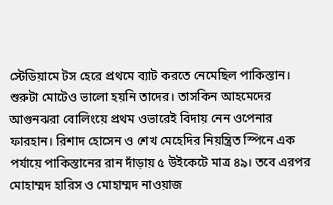স্টেডিয়ামে টস হেরে প্রথমে ব্যাট করতে নেমেছিল পাকিস্তান। শুরুটা মোটেও ভালো হয়নি তাদের। তাসকিন আহমেদের আগুনঝরা বোলিংয়ে প্রথম ওভারেই বিদায় নেন ওপেনার ফারহান। রিশাদ হোসেন ও শেখ মেহেদির নিয়ন্ত্রিত স্পিনে এক পর্যায়ে পাকিস্তানের রান দাঁড়ায় ৫ উইকেটে মাত্র ৪৯। তবে এরপর মোহাম্মদ হারিস ও মোহাম্মদ নাওয়াজ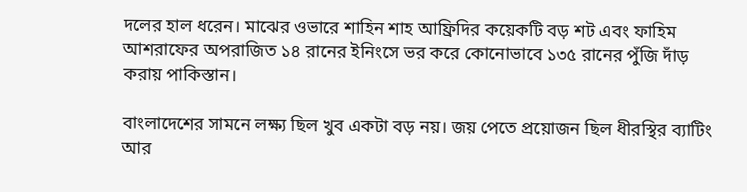দলের হাল ধরেন। মাঝের ওভারে শাহিন শাহ আফ্রিদির কয়েকটি বড় শট এবং ফাহিম আশরাফের অপরাজিত ১৪ রানের ইনিংসে ভর করে কোনোভাবে ১৩৫ রানের পুঁজি দাঁড় করায় পাকিস্তান।

বাংলাদেশের সামনে লক্ষ্য ছিল খুব একটা বড় নয়। জয় পেতে প্রয়োজন ছিল ধীরস্থির ব্যাটিং আর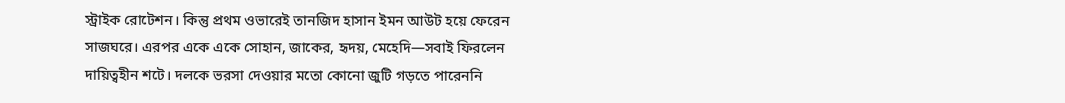স্ট্রাইক রোটেশন। কিন্তু প্রথম ওভারেই তানজিদ হাসান ইমন আউট হয়ে ফেরেন সাজঘরে। এরপর একে একে সোহান, জাকের, হৃদয়, মেহেদি—সবাই ফিরলেন দায়িত্বহীন শটে। দলকে ভরসা দেওয়ার মতো কোনো জুটি গড়তে পারেননি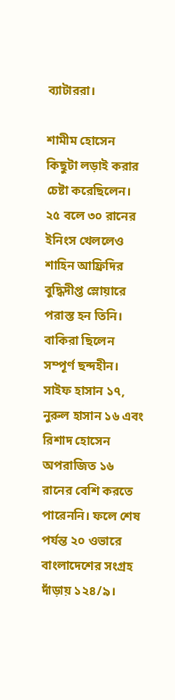ব্যাটাররা।

শামীম হোসেন কিছুটা লড়াই করার চেষ্টা করেছিলেন। ২৫ বলে ৩০ রানের ইনিংস খেললেও শাহিন আফ্রিদির বুদ্ধিদীপ্ত স্লোয়ারে পরাস্ত হন তিনি। বাকিরা ছিলেন সম্পূর্ণ ছন্দহীন। সাইফ হাসান ১৭, নুরুল হাসান ১৬ এবং রিশাদ হোসেন অপরাজিত ১৬ রানের বেশি করতে পারেননি। ফলে শেষ পর্যন্ত ২০ ওভারে বাংলাদেশের সংগ্রহ দাঁড়ায় ১২৪/৯।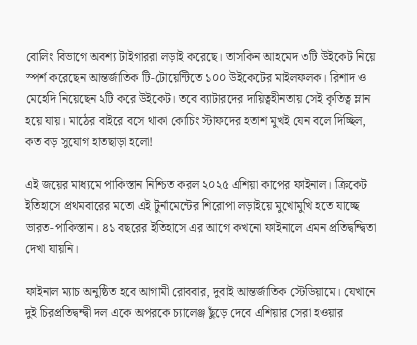বোলিং বিভাগে অবশ্য টাইগাররা লড়াই করেছে। তাসকিন আহমেদ ৩টি উইকেট নিয়ে স্পর্শ করেছেন আন্তর্জাতিক টি-টোয়েন্টিতে ১০০ উইকেটের মাইলফলক। রিশাদ ও মেহেদি নিয়েছেন ২টি করে উইকেট। তবে ব্যাটারদের দায়িত্বহীনতায় সেই কৃতিত্ব ম্লান হয়ে যায়। মাঠের বাইরে বসে থাকা কোচিং স্টাফদের হতাশ মুখই যেন বলে দিচ্ছিল, কত বড় সুযোগ হাতছাড়া হলো!

এই জয়ের মাধ্যমে পাকিস্তান নিশ্চিত করল ২০২৫ এশিয়া কাপের ফাইনাল। ক্রিকেট ইতিহাসে প্রথমবারের মতো এই টুর্নামেন্টের শিরোপা লড়াইয়ে মুখোমুখি হতে যাচ্ছে ভারত-পাকিস্তান। ৪১ বছরের ইতিহাসে এর আগে কখনো ফাইনালে এমন প্রতিদ্বন্দ্বিতা দেখা যায়নি।

ফাইনাল ম্যাচ অনুষ্ঠিত হবে আগামী রোববার, দুবাই আন্তর্জাতিক স্টেডিয়ামে। যেখানে দুই চিরপ্রতিদ্বন্দ্বী দল একে অপরকে চ্যালেঞ্জ ছুঁড়ে দেবে এশিয়ার সেরা হওয়ার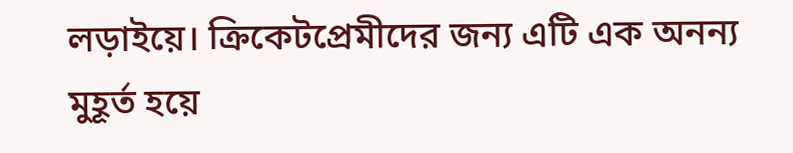লড়াইয়ে। ক্রিকেটপ্রেমীদের জন্য এটি এক অনন্য মুহূর্ত হয়ে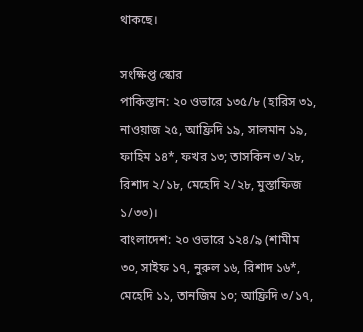থাকছে।

সংক্ষিপ্ত স্কোর
পাকিস্তান: ২০ ওভারে ১৩৫/৮ (হারিস ৩১, নাওয়াজ ২৫, আফ্রিদি ১৯, সালমান ১৯, ফাহিম ১৪*, ফখর ১৩; তাসকিন ৩/২৮, রিশাদ ২/১৮, মেহেদি ২/২৮, মুস্তাফিজ ১/৩৩)।
বাংলাদেশ: ২০ ওভারে ১২৪/৯ (শামীম ৩০, সাইফ ১৭, নুরুল ১৬, রিশাদ ১৬*, মেহেদি ১১, তানজিম ১০; আফ্রিদি ৩/১৭,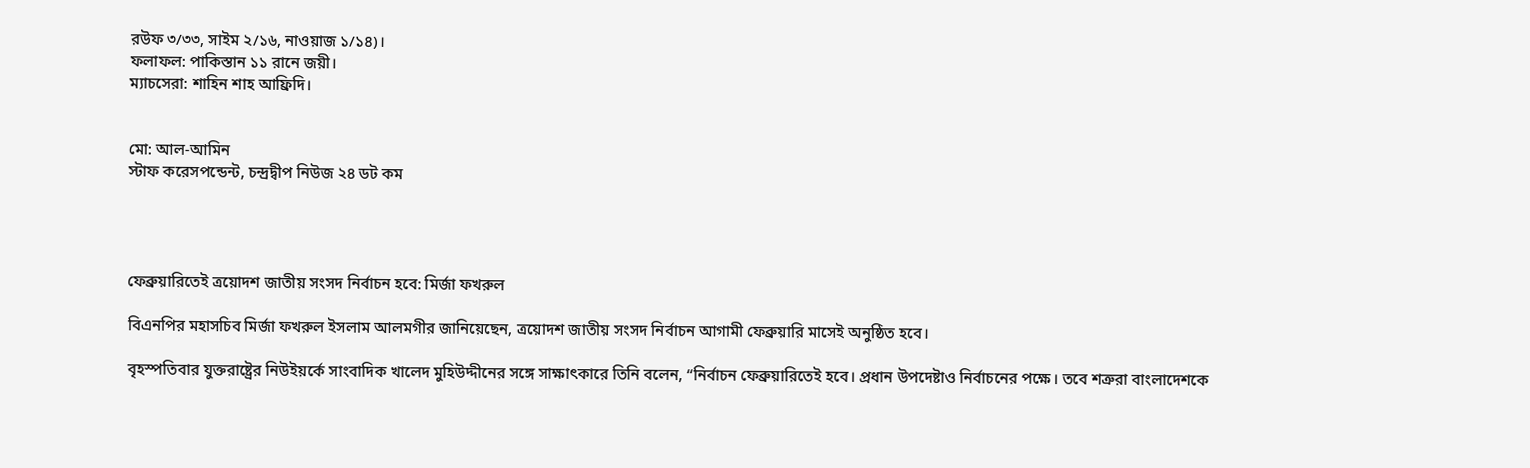রউফ ৩/৩৩, সাইম ২/১৬, নাওয়াজ ১/১৪)।
ফলাফল: পাকিস্তান ১১ রানে জয়ী।
ম্যাচসেরা: শাহিন শাহ আফ্রিদি।


মো: আল-আমিন
স্টাফ করেসপন্ডেন্ট, চন্দ্রদ্বীপ নিউজ ২৪ ডট কম




ফেব্রুয়ারিতেই ত্রয়োদশ জাতীয় সংসদ নির্বাচন হবে: মির্জা ফখরুল

বিএনপির মহাসচিব মির্জা ফখরুল ইসলাম আলমগীর জানিয়েছেন, ত্রয়োদশ জাতীয় সংসদ নির্বাচন আগামী ফেব্রুয়ারি মাসেই অনুষ্ঠিত হবে।

বৃহস্পতিবার যুক্তরাষ্ট্রের নিউইয়র্কে সাংবাদিক খালেদ মুহিউদ্দীনের সঙ্গে সাক্ষাৎকারে তিনি বলেন, “নির্বাচন ফেব্রুয়ারিতেই হবে। প্রধান উপদেষ্টাও নির্বাচনের পক্ষে। তবে শত্রুরা বাংলাদেশকে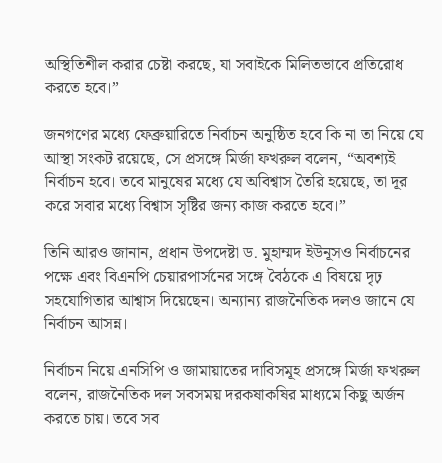অস্থিতিশীল করার চেষ্টা করছে, যা সবাইকে মিলিতভাবে প্রতিরোধ করতে হবে।”

জনগণের মধ্যে ফেব্রুয়ারিতে নির্বাচন অনুষ্ঠিত হবে কি না তা নিয়ে যে আস্থা সংকট রয়েছে, সে প্রসঙ্গে মির্জা ফখরুল বলেন, “অবশ্যই নির্বাচন হবে। তবে মানুষের মধ্যে যে অবিশ্বাস তৈরি হয়েছে, তা দূর করে সবার মধ্যে বিশ্বাস সৃষ্টির জন্য কাজ করতে হবে।”

তিনি আরও জানান, প্রধান উপদেষ্টা ড. মুহাম্মদ ইউনূসও নির্বাচনের পক্ষে এবং বিএনপি চেয়ারপার্সনের সঙ্গে বৈঠকে এ বিষয়ে দৃঢ় সহযোগিতার আশ্বাস দিয়েছেন। অন্যান্য রাজনৈতিক দলও জানে যে নির্বাচন আসন্ন।

নির্বাচন নিয়ে এনসিপি ও জামায়াতের দাবিসমূহ প্রসঙ্গে মির্জা ফখরুল বলেন, রাজনৈতিক দল সবসময় দরকষাকষির মাধ্যমে কিছু অর্জন করতে চায়। তবে সব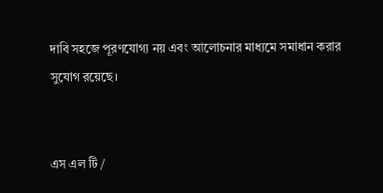দাবি সহজে পূরণযোগ্য নয় এবং আলোচনার মাধ্যমে সমাধান করার সুযোগ রয়েছে।


এস এল টি /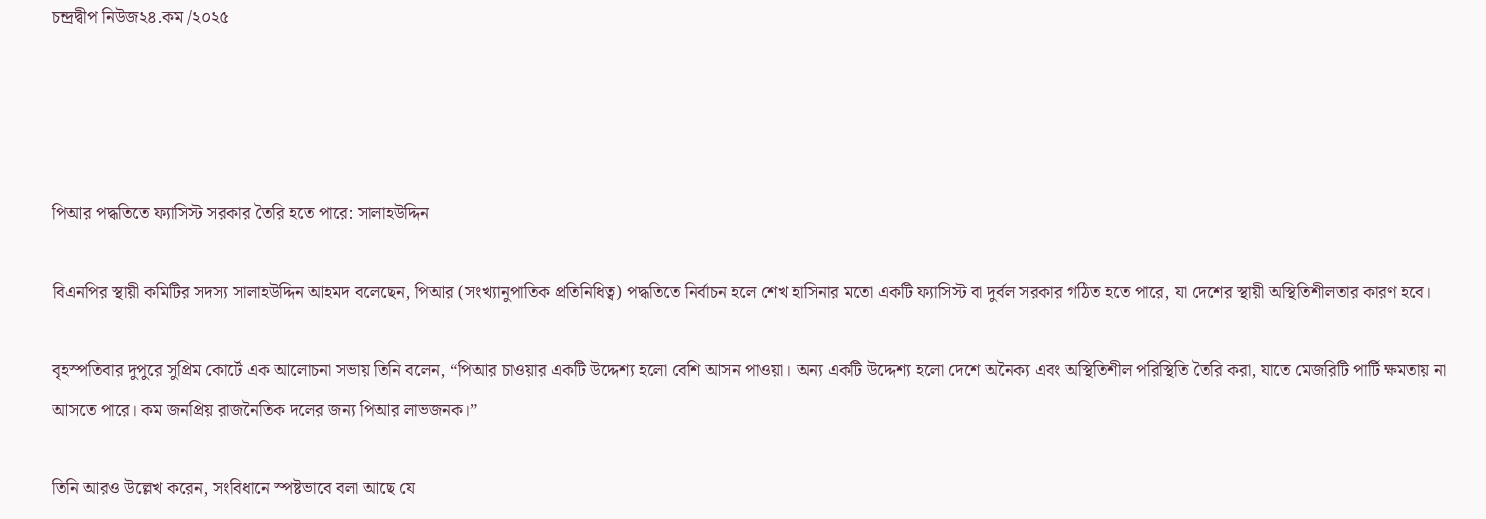চন্দ্রদ্বীপ নিউজ২৪.কম /২০২৫




পিআর পদ্ধতিতে ফ্যাসিস্ট সরকার তৈরি হতে পারে: সালাহউদ্দিন

বিএনপির স্থায়ী কমিটির সদস্য সালাহউদ্দিন আহমদ বলেছেন, পিআর (সংখ্যানুপাতিক প্রতিনিধিত্ব) পদ্ধতিতে নির্বাচন হলে শেখ হাসিনার মতো একটি ফ্যাসিস্ট বা দুর্বল সরকার গঠিত হতে পারে, যা দেশের স্থায়ী অস্থিতিশীলতার কারণ হবে।

বৃহস্পতিবার দুপুরে সুপ্রিম কোর্টে এক আলোচনা সভায় তিনি বলেন, “পিআর চাওয়ার একটি উদ্দেশ্য হলো বেশি আসন পাওয়া। অন্য একটি উদ্দেশ্য হলো দেশে অনৈক্য এবং অস্থিতিশীল পরিস্থিতি তৈরি করা, যাতে মেজরিটি পার্টি ক্ষমতায় না আসতে পারে। কম জনপ্রিয় রাজনৈতিক দলের জন্য পিআর লাভজনক।”

তিনি আরও উল্লেখ করেন, সংবিধানে স্পষ্টভাবে বলা আছে যে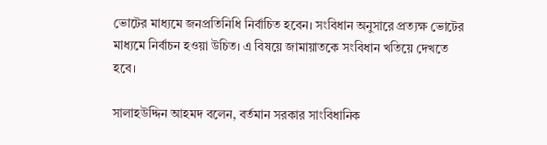ভোটের মাধ্যমে জনপ্রতিনিধি নির্বাচিত হবেন। সংবিধান অনুসারে প্রত্যক্ষ ভোটের মাধ্যমে নির্বাচন হওয়া উচিত। এ বিষয়ে জামায়াতকে সংবিধান খতিয়ে দেখতে হবে।

সালাহউদ্দিন আহমদ বলেন, বর্তমান সরকার সাংবিধানিক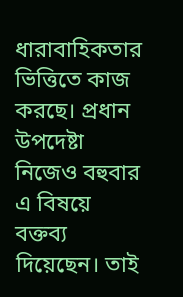ধারাবাহিকতার ভিত্তিতে কাজ করছে। প্রধান উপদেষ্টা নিজেও বহুবার এ বিষয়ে বক্তব্য দিয়েছেন। তাই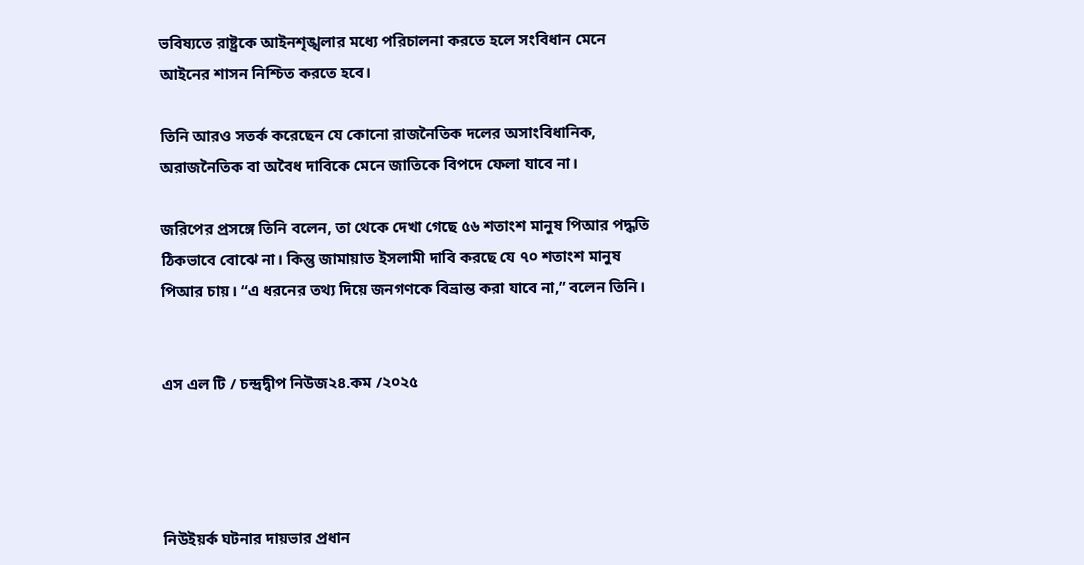ভবিষ্যতে রাষ্ট্রকে আইনশৃঙ্খলার মধ্যে পরিচালনা করতে হলে সংবিধান মেনে আইনের শাসন নিশ্চিত করতে হবে।

তিনি আরও সতর্ক করেছেন যে কোনো রাজনৈতিক দলের অসাংবিধানিক, অরাজনৈতিক বা অবৈধ দাবিকে মেনে জাতিকে বিপদে ফেলা যাবে না।

জরিপের প্রসঙ্গে তিনি বলেন, তা থেকে দেখা গেছে ৫৬ শতাংশ মানুষ পিআর পদ্ধতি ঠিকভাবে বোঝে না। কিন্তু জামায়াত ইসলামী দাবি করছে যে ৭০ শতাংশ মানুষ পিআর চায়। “এ ধরনের তথ্য দিয়ে জনগণকে বিভ্রান্ত করা যাবে না,” বলেন তিনি।


এস এল টি / চন্দ্রদ্বীপ নিউজ২৪.কম /২০২৫




নিউইয়র্ক ঘটনার দায়ভার প্রধান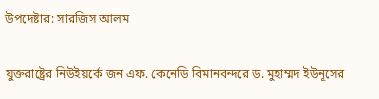উপদেষ্টার: সারজিস আলম

যুক্তরাষ্ট্রের নিউইয়র্কে জন এফ. কেনেডি বিমানবন্দরে ড. মুহাম্মদ ইউনূসের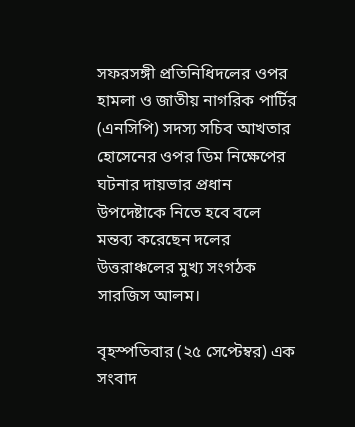সফরসঙ্গী প্রতিনিধিদলের ওপর হামলা ও জাতীয় নাগরিক পার্টির (এনসিপি) সদস্য সচিব আখতার হোসেনের ওপর ডিম নিক্ষেপের ঘটনার দায়ভার প্রধান উপদেষ্টাকে নিতে হবে বলে মন্তব্য করেছেন দলের উত্তরাঞ্চলের মুখ্য সংগঠক সারজিস আলম।

বৃহস্পতিবার (২৫ সেপ্টেম্বর) এক সংবাদ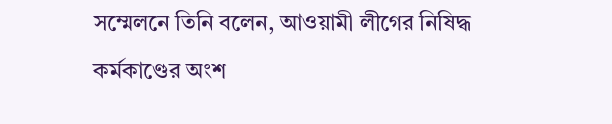সম্মেলনে তিনি বলেন, আওয়ামী লীগের নিষিদ্ধ কর্মকাণ্ডের অংশ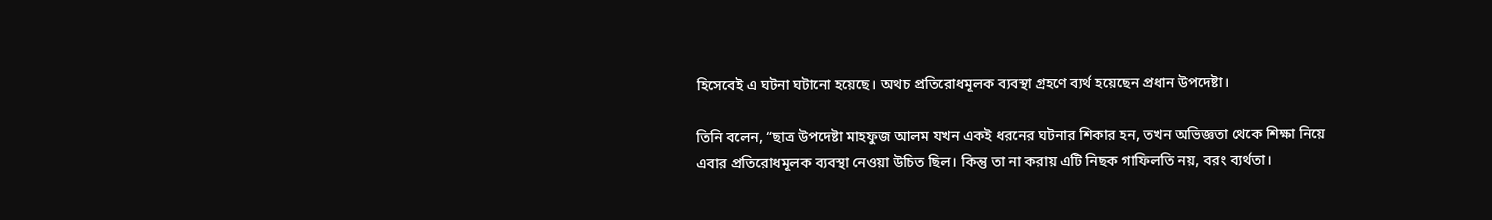হিসেবেই এ ঘটনা ঘটানো হয়েছে। অথচ প্রতিরোধমূলক ব্যবস্থা গ্রহণে ব্যর্থ হয়েছেন প্রধান উপদেষ্টা।

তিনি বলেন, “ছাত্র উপদেষ্টা মাহফুজ আলম যখন একই ধরনের ঘটনার শিকার হন, তখন অভিজ্ঞতা থেকে শিক্ষা নিয়ে এবার প্রতিরোধমূলক ব্যবস্থা নেওয়া উচিত ছিল। কিন্তু তা না করায় এটি নিছক গাফিলতি নয়, বরং ব্যর্থতা।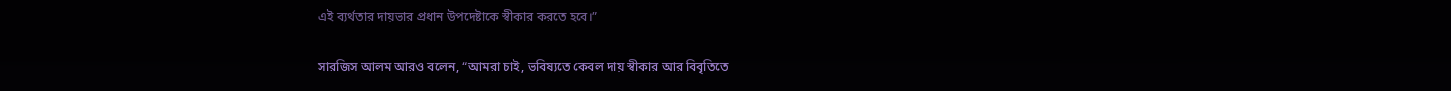এই ব্যর্থতার দায়ভার প্রধান উপদেষ্টাকে স্বীকার করতে হবে।”

সারজিস আলম আরও বলেন, “আমরা চাই, ভবিষ্যতে কেবল দায় স্বীকার আর বিবৃতিতে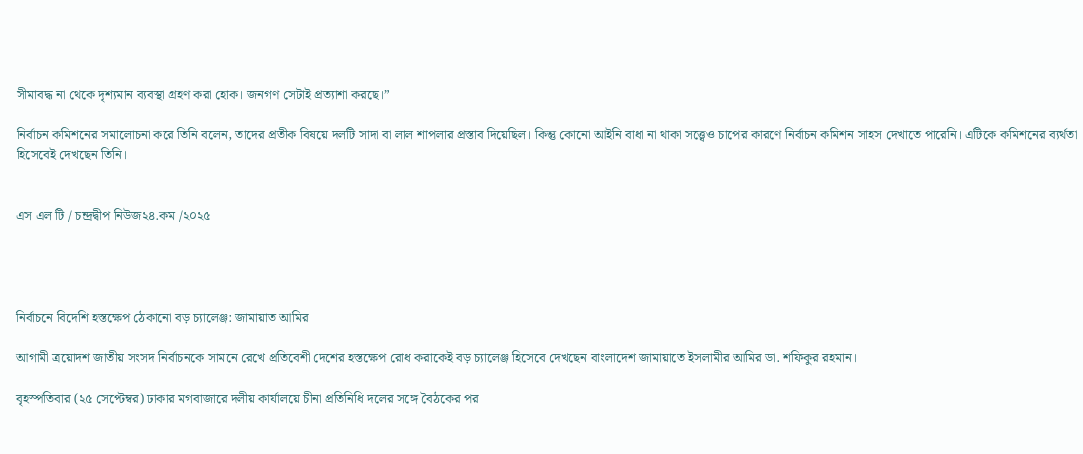সীমাবদ্ধ না থেকে দৃশ্যমান ব্যবস্থা গ্রহণ করা হোক। জনগণ সেটাই প্রত্যাশা করছে।”

নির্বাচন কমিশনের সমালোচনা করে তিনি বলেন, তাদের প্রতীক বিষয়ে দলটি সাদা বা লাল শাপলার প্রস্তাব দিয়েছিল। কিন্তু কোনো আইনি বাধা না থাকা সত্ত্বেও চাপের কারণে নির্বাচন কমিশন সাহস দেখাতে পারেনি। এটিকে কমিশনের ব্যর্থতা হিসেবেই দেখছেন তিনি।


এস এল টি / চন্দ্রদ্বীপ নিউজ২৪.কম /২০২৫




নির্বাচনে বিদেশি হস্তক্ষেপ ঠেকানো বড় চ্যালেঞ্জ: জামায়াত আমির

আগামী ত্রয়োদশ জাতীয় সংসদ নির্বাচনকে সামনে রেখে প্রতিবেশী দেশের হস্তক্ষেপ রোধ করাকেই বড় চ্যালেঞ্জ হিসেবে দেখছেন বাংলাদেশ জামায়াতে ইসলামীর আমির ডা. শফিকুর রহমান।

বৃহস্পতিবার (২৫ সেপ্টেম্বর) ঢাকার মগবাজারে দলীয় কার্যালয়ে চীনা প্রতিনিধি দলের সঙ্গে বৈঠকের পর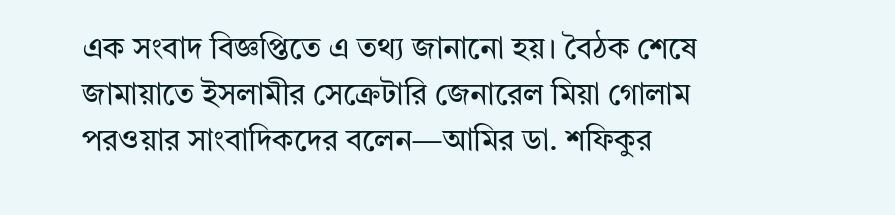এক সংবাদ বিজ্ঞপ্তিতে এ তথ্য জানানো হয়। বৈঠক শেষে জামায়াতে ইসলামীর সেক্রেটারি জেনারেল মিয়া গোলাম পরওয়ার সাংবাদিকদের বলেন—আমির ডা. শফিকুর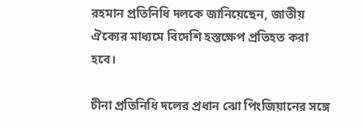রহমান প্রতিনিধি দলকে জানিয়েছেন, জাতীয় ঐক্যের মাধ্যমে বিদেশি হস্তক্ষেপ প্রতিহত করা হবে।

চীনা প্রতিনিধি দলের প্রধান ঝো পিংজিয়ানের সঙ্গে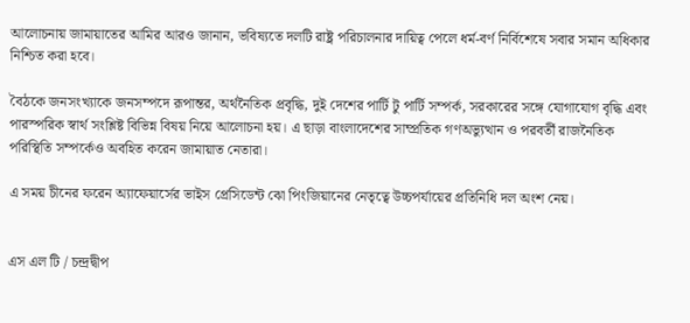আলোচনায় জামায়াতের আমির আরও জানান, ভবিষ্যতে দলটি রাষ্ট্র পরিচালনার দায়িত্ব পেলে ধর্ম-বর্ণ নির্বিশেষে সবার সমান অধিকার নিশ্চিত করা হবে।

বৈঠকে জনসংখ্যাকে জনসম্পদে রূপান্তর, অর্থনৈতিক প্রবৃদ্ধি, দুই দেশের পার্টি টু পার্টি সম্পর্ক, সরকারের সঙ্গে যোগাযোগ বৃদ্ধি এবং পারস্পরিক স্বার্থ সংশ্লিষ্ট বিভিন্ন বিষয় নিয়ে আলোচনা হয়। এ ছাড়া বাংলাদেশের সাম্প্রতিক গণঅভ্যুত্থান ও পরবর্তী রাজনৈতিক পরিস্থিতি সম্পর্কেও অবহিত করেন জামায়াত নেতারা।

এ সময় চীনের ফরেন অ্যাফেয়ার্সের ভাইস প্রেসিডেন্ট ঝো পিংজিয়ানের নেতৃত্বে উচ্চপর্যায়ের প্রতিনিধি দল অংশ নেয়।


এস এল টি / চন্দ্রদ্বীপ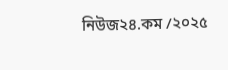নিউজ২৪.কম /২০২৫